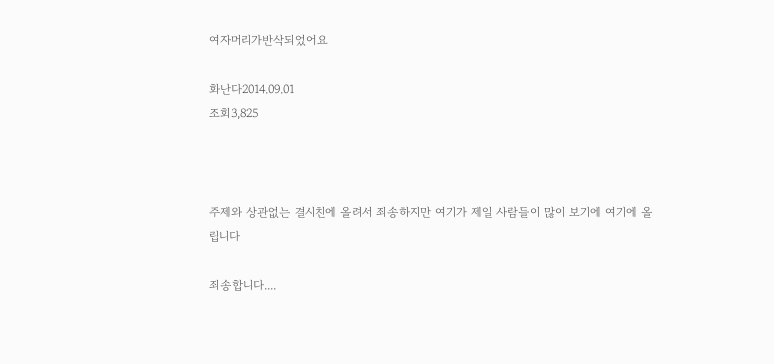여자머리가반삭되었어요

화난다2014.09.01
조회3,825



주제와 상관없는 결시친에 올려서 죄송하지만 여기가 제일 사람들이 많이 보기에 여기에 올립니다

죄송합니다....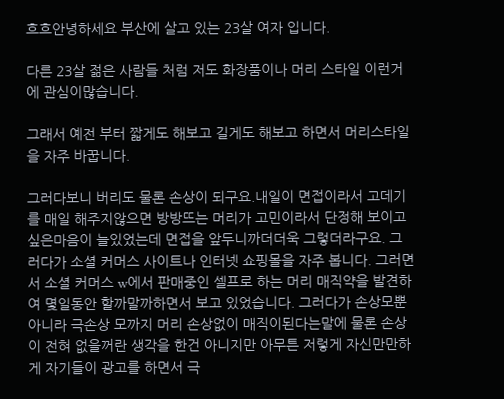흐흐안녕하세요 부산에 살고 있는 23살 여자 입니다.

다른 23살 젊은 사람들 처럼 저도 화장품이나 머리 스타일 이런거에 관심이많습니다.

그래서 예전 부터 짧게도 해보고 길게도 해보고 하면서 머리스타일을 자주 바꿉니다.

그러다보니 버리도 물론 손상이 되구요.내일이 면접이라서 고데기를 매일 해주지않으면 방방뜨는 머리가 고민이라서 단정해 보이고 싶은마음이 늘있었는데 면접을 앞두니까더더욱 그렇더라구요. 그러다가 소셜 커머스 사이트나 인터넷 쇼핑몰을 자주 봅니다. 그러면서 소셜 커머스 w에서 판매중인 셀프로 하는 머리 매직약을 발견하여 몇일동안 할까말까하면서 보고 있었습니다. 그러다가 손상모뿐 아니라 극손상 모까지 머리 손상없이 매직이된다는말에 물론 손상이 전혀 없을꺼란 생각을 한건 아니지만 아무튼 저렇게 자신만만하게 자기들이 광고를 하면서 극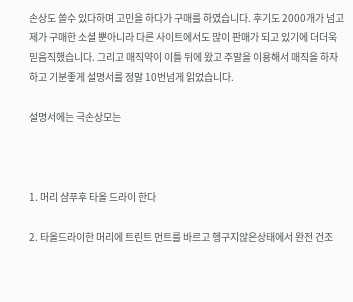손상도 쓸수 있다하며 고민을 하다가 구매를 하였습니다. 후기도 2000개가 넘고 제가 구매한 소셜 뿐아니라 다른 사이트에서도 많이 판매가 되고 있기에 더더욱 믿음직했습니다. 그리고 매직약이 이틀 뒤에 왔고 주말을 이용해서 매직을 하자 하고 기분좋게 설명서를 정말 10번넘게 읽었습니다.

설명서에는 극손상모는



1. 머리 샴푸후 타올 드라이 한다

2. 타올드라이한 머리에 트린트 먼트를 바르고 헹구지않은상태에서 완전 건조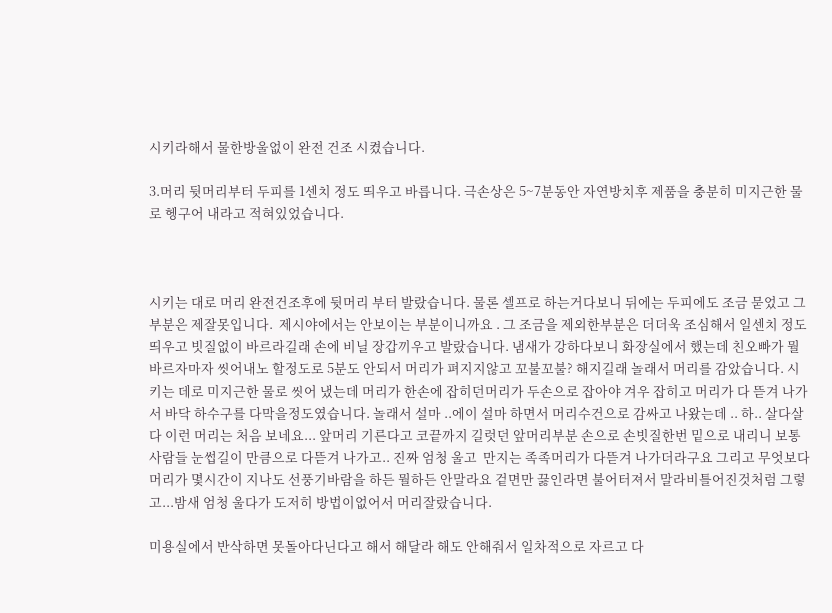시키라해서 물한방울없이 완전 건조 시켰습니다.

3.머리 뒷머리부터 두피를 1센치 정도 띄우고 바릅니다. 극손상은 5~7분동안 자연방치후 제품을 충분히 미지근한 물로 헹구어 내라고 적혀있었습니다.



시키는 대로 머리 완전건조후에 뒷머리 부터 발랐습니다. 물론 셀프로 하는거다보니 뒤에는 두피에도 조금 묻었고 그부분은 제잘못입니다.  제시야에서는 안보이는 부분이니까요 . 그 조금을 제외한부분은 더더욱 조심해서 일센치 정도 띄우고 빗질없이 바르라길래 손에 비닐 장갑끼우고 발랐습니다. 냄새가 강하다보니 화장실에서 했는데 친오빠가 뭘 바르자마자 씻어내노 할정도로 5분도 안되서 머리가 펴지지않고 꼬불꼬불? 해지길래 놀래서 머리를 감았습니다. 시키는 데로 미지근한 물로 씻어 냈는데 머리가 한손에 잡히던머리가 두손으로 잡아야 겨우 잡히고 머리가 다 뜯겨 나가서 바닥 하수구를 다막을정도였습니다. 놀래서 설마 ..에이 설마 하면서 머리수건으로 감싸고 나왔는데 .. 하.. 살다살다 이런 머리는 처음 보네요... 앞머리 기른다고 코끝까지 길럿던 앞머리부분 손으로 손빗질한번 밑으로 내리니 보통 사람들 눈썹길이 만큼으로 다뜯겨 나가고.. 진짜 엄청 울고  만지는 족족머리가 다뜯겨 나가더라구요 그리고 무엇보다 머리가 몇시간이 지나도 선풍기바람을 하든 뭘하든 안말라요 겉면만 끓인라면 불어터져서 말라비틀어진것처럼 그렇고...밤새 엄청 울다가 도저히 방법이없어서 머리잘랐습니다.

미용실에서 반삭하면 못돌아다닌다고 해서 해달라 해도 안해줘서 일차적으로 자르고 다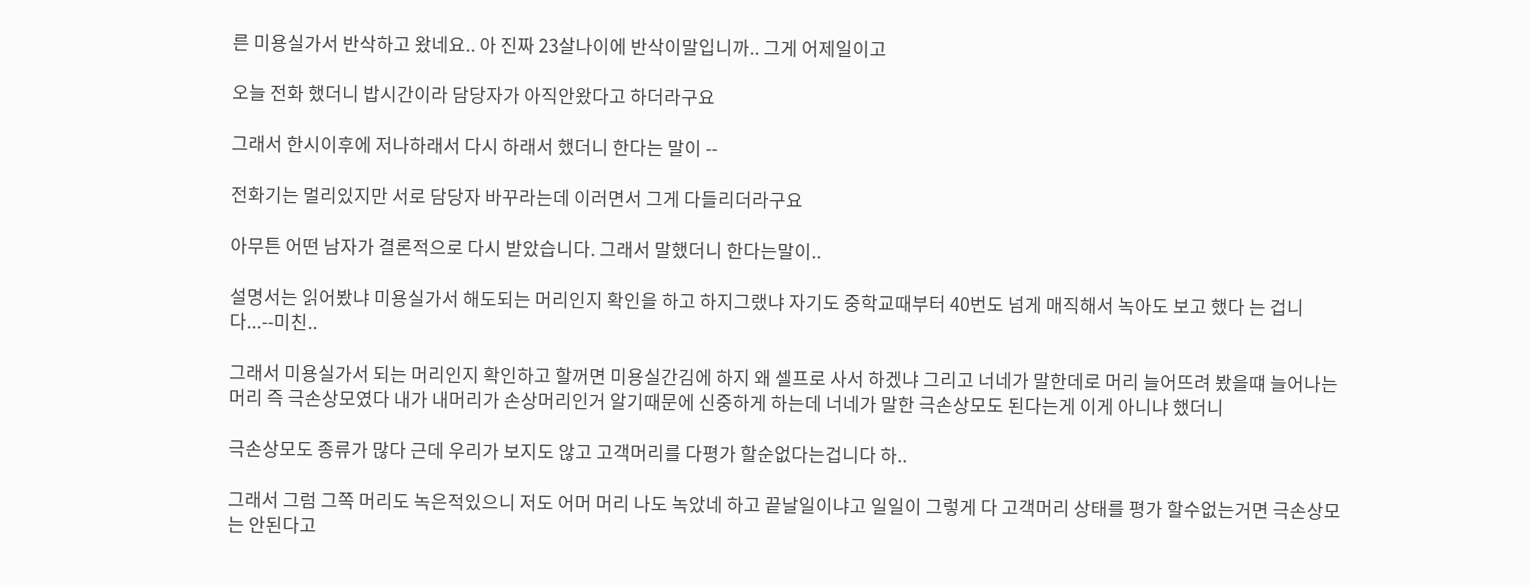른 미용실가서 반삭하고 왔네요.. 아 진짜 23살나이에 반삭이말입니까.. 그게 어제일이고

오늘 전화 했더니 밥시간이라 담당자가 아직안왔다고 하더라구요

그래서 한시이후에 저나하래서 다시 하래서 했더니 한다는 말이 --

전화기는 멀리있지만 서로 담당자 바꾸라는데 이러면서 그게 다들리더라구요

아무튼 어떤 남자가 결론적으로 다시 받았습니다. 그래서 말했더니 한다는말이..

설명서는 읽어봤냐 미용실가서 해도되는 머리인지 확인을 하고 하지그랬냐 자기도 중학교때부터 40번도 넘게 매직해서 녹아도 보고 했다 는 겁니다...--미친..

그래서 미용실가서 되는 머리인지 확인하고 할꺼면 미용실간김에 하지 왜 셀프로 사서 하겠냐 그리고 너네가 말한데로 머리 늘어뜨려 봤을떄 늘어나는 머리 즉 극손상모였다 내가 내머리가 손상머리인거 알기때문에 신중하게 하는데 너네가 말한 극손상모도 된다는게 이게 아니냐 했더니

극손상모도 종류가 많다 근데 우리가 보지도 않고 고객머리를 다평가 할순없다는겁니다 하..

그래서 그럼 그쪽 머리도 녹은적있으니 저도 어머 머리 나도 녹았네 하고 끝날일이냐고 일일이 그렇게 다 고객머리 상태를 평가 할수없는거면 극손상모는 안된다고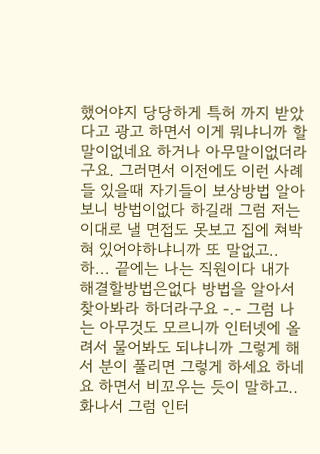했어야지 당당하게 특허 까지 받았다고 광고 하면서 이게 뭐냐니까 할말이없네요 하거나 아무말이없더라구요. 그러면서 이전에도 이런 사례들 있을때 자기들이 보상방법 알아보니 방법이없다 하길래 그럼 저는 이대로 낼 면접도 못보고 집에 쳐박혀 있어야하냐니까 또 말없고.. 하... 끝에는 나는 직원이다 내가 해결할방법은없다 방법을 알아서 찾아봐라 하더라구요 -.- 그럼 나는 아무것도 모르니까 인터넷에 올려서 물어봐도 되냐니까 그렇게 해서 분이 풀리면 그렇게 하세요 하네요 하면서 비꼬우는 듯이 말하고.. 화나서 그럼 인터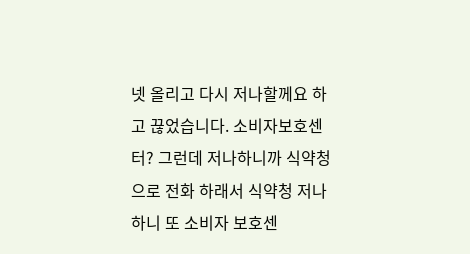넷 올리고 다시 저나할께요 하고 끊었습니다. 소비자보호센터? 그런데 저나하니까 식약청으로 전화 하래서 식약청 저나하니 또 소비자 보호센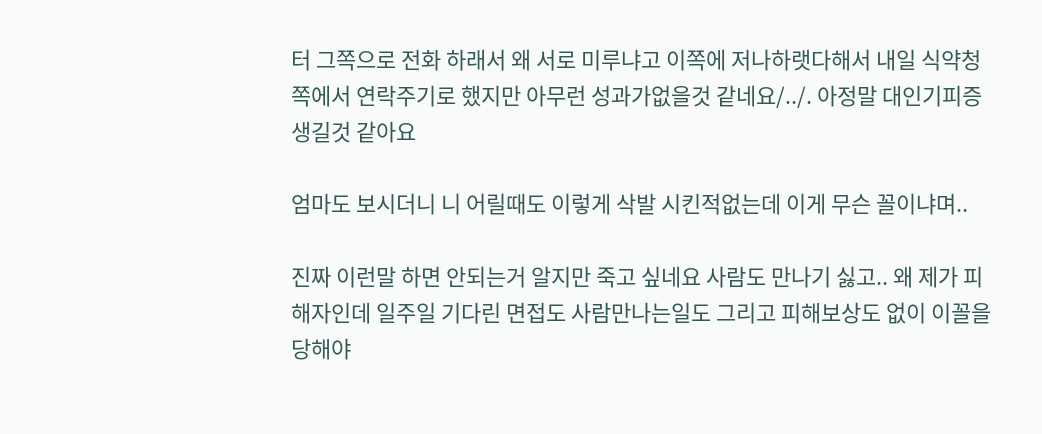터 그쪽으로 전화 하래서 왜 서로 미루냐고 이쪽에 저나하랫다해서 내일 식약청 쪽에서 연락주기로 했지만 아무런 성과가없을것 같네요/../. 아정말 대인기피증 생길것 같아요

엄마도 보시더니 니 어릴때도 이렇게 삭발 시킨적없는데 이게 무슨 꼴이냐며..

진짜 이런말 하면 안되는거 알지만 죽고 싶네요 사람도 만나기 싫고.. 왜 제가 피해자인데 일주일 기다린 면접도 사람만나는일도 그리고 피해보상도 없이 이꼴을 당해야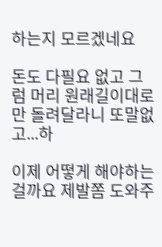하는지 모르겠네요

돈도 다필요 없고 그럼 머리 원래길이대로 만 돌려달라니 또말없고...하

이제 어떻게 해야하는걸까요 제발쫌 도와주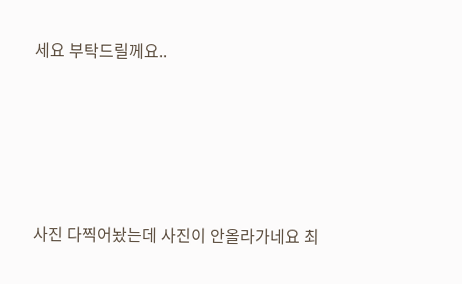세요 부탁드릴께요..





사진 다찍어놨는데 사진이 안올라가네요 최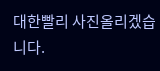대한빨리 사진올리겠습니다.